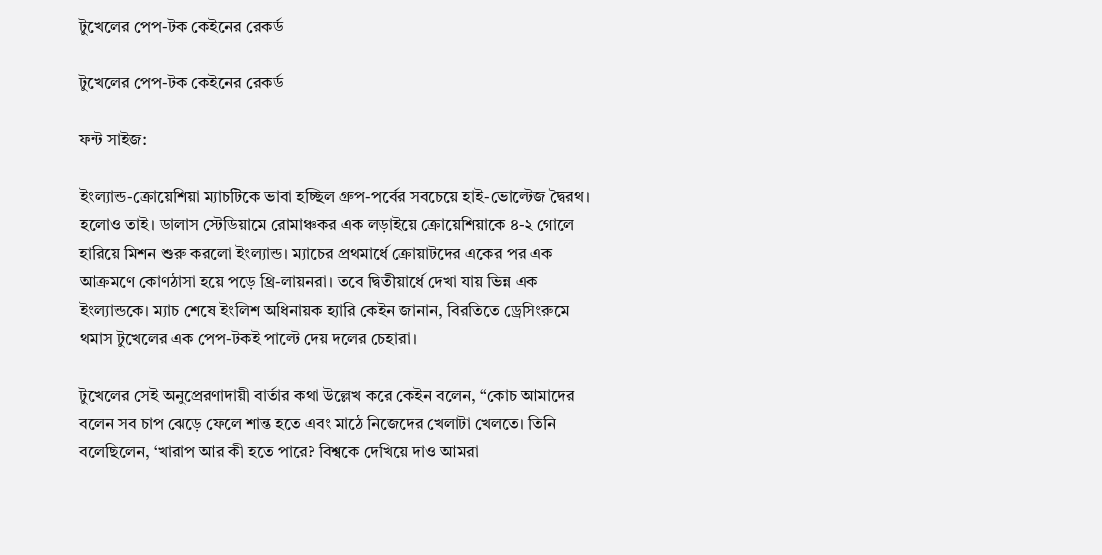টুখেলের পেপ-টক কেইনের রেকর্ড

টুখেলের পেপ-টক কেইনের রেকর্ড

ফন্ট সাইজ:

ইংল্যান্ড-ক্রোয়েশিয়া ম্যাচটিকে ভাবা হচ্ছিল গ্রুপ-পর্বের সবচেয়ে হাই-ভোল্টেজ দ্বৈরথ। হলোও তাই। ডালাস স্টেডিয়ামে রোমাঞ্চকর এক লড়াইয়ে ক্রোয়েশিয়াকে ৪-২ গোলে হারিয়ে মিশন শুরু করলো ইংল্যান্ড। ম্যাচের প্রথমার্ধে ক্রোয়াটদের একের পর এক আক্রমণে কোণঠাসা হয়ে পড়ে থ্রি-লায়নরা। তবে দ্বিতীয়ার্ধে দেখা যায় ভিন্ন এক ইংল্যান্ডকে। ম্যাচ শেষে ইংলিশ অধিনায়ক হ্যারি কেইন জানান, বিরতিতে ড্রেসিংরুমে থমাস টুখেলের এক পেপ-টকই পাল্টে দেয় দলের চেহারা।

টুখেলের সেই অনুপ্রেরণাদায়ী বার্তার কথা উল্লেখ করে কেইন বলেন, “কোচ আমাদের বলেন সব চাপ ঝেড়ে ফেলে শান্ত হতে এবং মাঠে নিজেদের খেলাটা খেলতে। তিনি বলেছিলেন, ‘খারাপ আর কী হতে পারে? বিশ্বকে দেখিয়ে দাও আমরা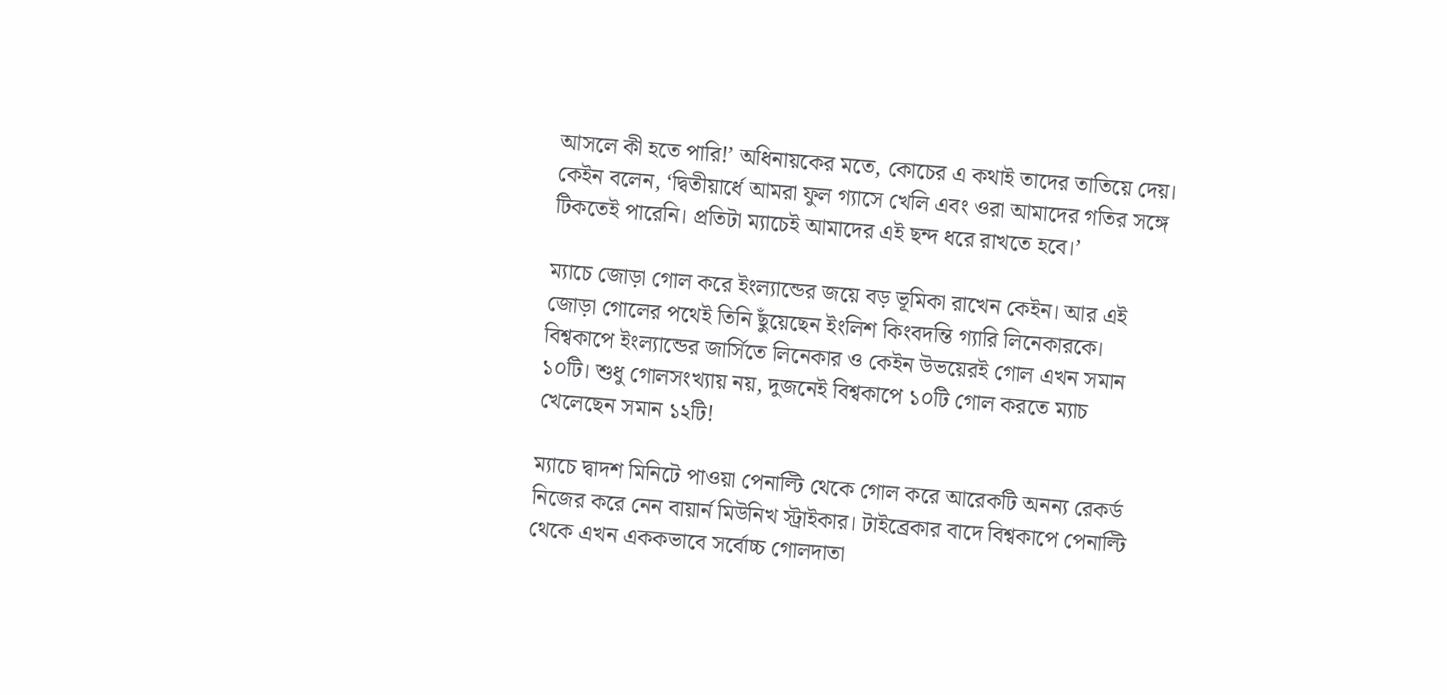আসলে কী হতে পারি!’ অধিনায়কের মতে, কোচের এ কথাই তাদের তাতিয়ে দেয়। কেইন বলেন, ‘দ্বিতীয়ার্ধে আমরা ফুল গ্যাসে খেলি এবং ওরা আমাদের গতির সঙ্গে টিকতেই পারেনি। প্রতিটা ম্যাচেই আমাদের এই ছন্দ ধরে রাখতে হবে।’

ম্যাচে জোড়া গোল করে ইংল্যান্ডের জয়ে বড় ভূমিকা রাখেন কেইন। আর এই জোড়া গোলের পথেই তিনি ছুঁয়েছেন ইংলিশ কিংবদন্তি গ্যারি লিনেকারকে। বিশ্বকাপে ইংল্যান্ডের জার্সিতে লিনেকার ও কেইন উভয়েরই গোল এখন সমান ১০টি। শুধু গোলসংখ্যায় নয়, দুজনেই বিশ্বকাপে ১০টি গোল করতে ম্যাচ খেলেছেন সমান ১২টি!

ম্যাচে দ্বাদশ মিনিটে পাওয়া পেনাল্টি থেকে গোল করে আরেকটি অনন্য রেকর্ড নিজের করে নেন বায়ার্ন মিউনিখ স্ট্রাইকার। টাইব্রেকার বাদে বিশ্বকাপে পেনাল্টি থেকে এখন এককভাবে সর্বোচ্চ গোলদাতা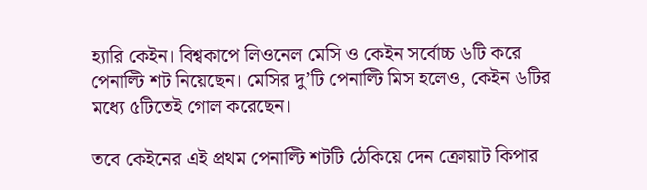হ্যারি কেইন। বিশ্বকাপে লিওনেল মেসি ও কেইন সর্বোচ্চ ৬টি করে পেনাল্টি শট নিয়েছেন। মেসির দু’টি পেনাল্টি মিস হলেও, কেইন ৬টির মধ্যে ৫টিতেই গোল করেছেন।

তবে কেইনের এই প্রথম পেনাল্টি শটটি ঠেকিয়ে দেন ক্রোয়াট কিপার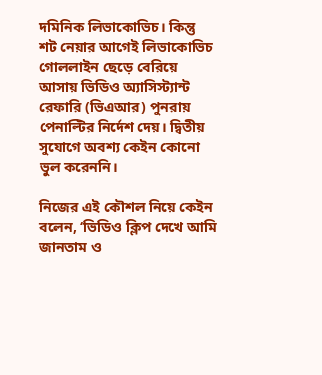দমিনিক লিভাকোভিচ। কিন্তু শট নেয়ার আগেই লিভাকোভিচ গোললাইন ছেড়ে বেরিয়ে আসায় ভিডিও অ্যাসিস্ট্যান্ট রেফারি (ভিএআর) পুনরায় পেনাল্টির নির্দেশ দেয়। দ্বিতীয় সুযোগে অবশ্য কেইন কোনো ভুল করেননি।

নিজের এই কৌশল নিয়ে কেইন বলেন, ‘ভিডিও ক্লিপ দেখে আমি জানতাম ও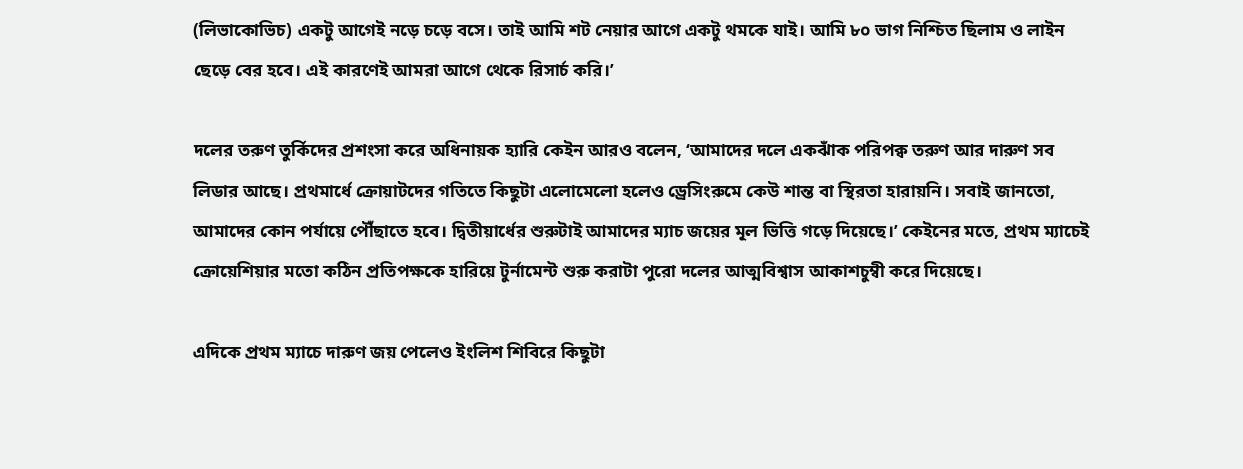(লিভাকোভিচ) একটু আগেই নড়ে চড়ে বসে। তাই আমি শট নেয়ার আগে একটু থমকে যাই। আমি ৮০ ভাগ নিশ্চিত ছিলাম ও লাইন ছেড়ে বের হবে। এই কারণেই আমরা আগে থেকে রিসার্চ করি।’

দলের তরুণ তুর্কিদের প্রশংসা করে অধিনায়ক হ্যারি কেইন আরও বলেন, ‘আমাদের দলে একঝাঁক পরিপক্ব তরুণ আর দারুণ সব লিডার আছে। প্রথমার্ধে ক্রোয়াটদের গতিতে কিছুটা এলোমেলো হলেও ড্রেসিংরুমে কেউ শান্ত বা স্থিরতা হারায়নি। সবাই জানতো, আমাদের কোন পর্যায়ে পৌঁছাতে হবে। দ্বিতীয়ার্ধের শুরুটাই আমাদের ম্যাচ জয়ের মূল ভিত্তি গড়ে দিয়েছে।’ কেইনের মতে, প্রথম ম্যাচেই ক্রোয়েশিয়ার মতো কঠিন প্রতিপক্ষকে হারিয়ে টুর্নামেন্ট শুরু করাটা পুরো দলের আত্মবিশ্বাস আকাশচুম্বী করে দিয়েছে।

এদিকে প্রথম ম্যাচে দারুণ জয় পেলেও ইংলিশ শিবিরে কিছুটা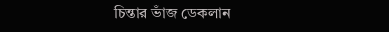চিন্তার ভাঁজ ডেকলান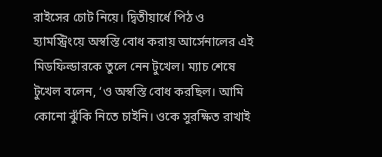রাইসের চোট নিয়ে। দ্বিতীয়ার্ধে পিঠ ও হ্যামস্ট্রিংয়ে অস্বস্তি বোধ করায় আর্সেনালের এই মিডফিল্ডারকে তুলে নেন টুখেল। ম্যাচ শেষে টুখেল বলেন, ‘ও অস্বস্তি বোধ করছিল। আমি কোনো ঝুঁকি নিতে চাইনি। ওকে সুরক্ষিত রাখাই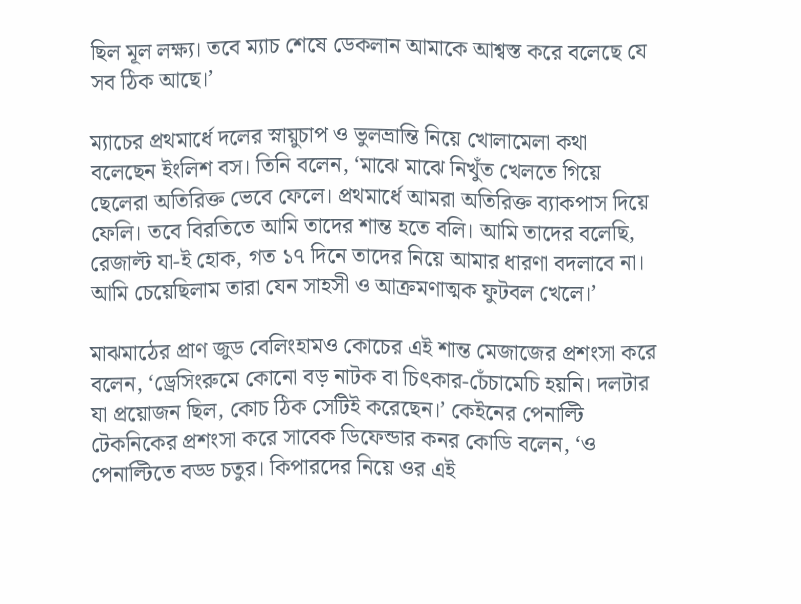ছিল মূল লক্ষ্য। তবে ম্যাচ শেষে ডেকলান আমাকে আশ্বস্ত করে বলেছে যে সব ঠিক আছে।’

ম্যাচের প্রথমার্ধে দলের স্নায়ুচাপ ও ভুলভ্রান্তি নিয়ে খোলামেলা কথা বলেছেন ইংলিশ বস। তিনি বলেন, ‘মাঝে মাঝে নিখুঁত খেলতে গিয়ে ছেলেরা অতিরিক্ত ভেবে ফেলে। প্রথমার্ধে আমরা অতিরিক্ত ব্যাকপাস দিয়ে ফেলি। তবে বিরতিতে আমি তাদের শান্ত হতে বলি। আমি তাদের বলেছি, রেজাল্ট যা-ই হোক, গত ১৭ দিনে তাদের নিয়ে আমার ধারণা বদলাবে না। আমি চেয়েছিলাম তারা যেন সাহসী ও আক্রমণাত্মক ফুটবল খেলে।’

মাঝমাঠের প্রাণ জুড বেলিংহামও কোচের এই শান্ত মেজাজের প্রশংসা করে বলেন, ‘ড্রেসিংরুমে কোনো বড় নাটক বা চিৎকার-চেঁচামেচি হয়নি। দলটার যা প্রয়োজন ছিল, কোচ ঠিক সেটিই করেছেন।’ কেইনের পেনাল্টি টেকনিকের প্রশংসা করে সাবেক ডিফেন্ডার কনর কোডি বলেন, ‘ও পেনাল্টিতে বড্ড চতুর। কিপারদের নিয়ে ওর এই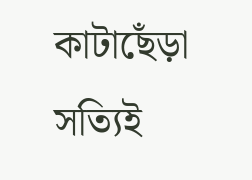কাটাছেঁড়া সত্যিই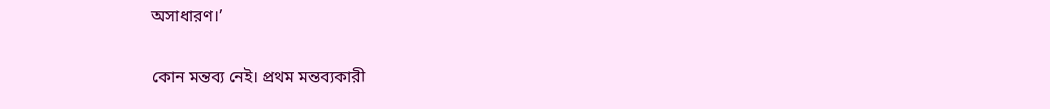অসাধারণ।’

কোন মন্তব্য নেই। প্রথম মন্তব্যকারী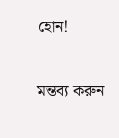হোন!

মন্তব্য করুন